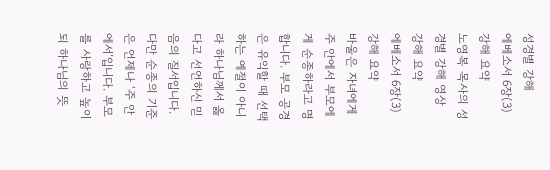성경별 강해
에베소서 6장(3) 강해 요약
노영복 목사의 성경별 강해 영상
강해 요약
에베소서 6장(3) 강해 요약
바울은 자녀에게 주 안에서 부모에게 순종하라고 명합니다. 부모 공경은 유익할 때 선택하는 예절이 아니라 하나님께서 옳다고 선언하신 믿음의 질서입니다. 다만 순종의 기준은 언제나 ‘주 안에서’입니다. 부모를 사랑하고 높이되 하나님의 뜻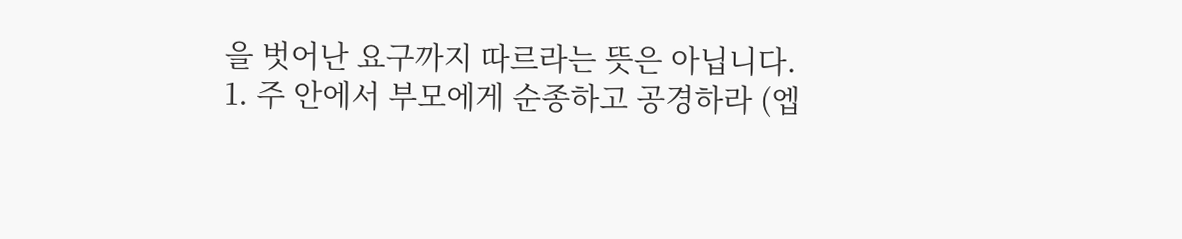을 벗어난 요구까지 따르라는 뜻은 아닙니다.
1. 주 안에서 부모에게 순종하고 공경하라 (엡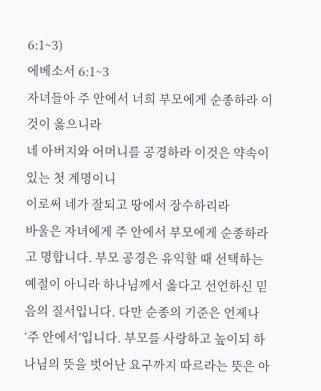6:1~3)
에베소서 6:1~3
자녀들아 주 안에서 너희 부모에게 순종하라 이것이 옳으니라
네 아버지와 어머니를 공경하라 이것은 약속이 있는 첫 계명이니
이로써 네가 잘되고 땅에서 장수하리라
바울은 자녀에게 주 안에서 부모에게 순종하라고 명합니다. 부모 공경은 유익할 때 선택하는 예절이 아니라 하나님께서 옳다고 선언하신 믿음의 질서입니다. 다만 순종의 기준은 언제나 ‘주 안에서’입니다. 부모를 사랑하고 높이되 하나님의 뜻을 벗어난 요구까지 따르라는 뜻은 아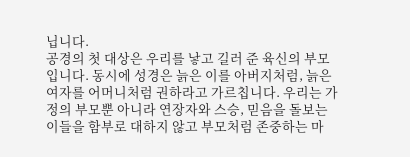닙니다.
공경의 첫 대상은 우리를 낳고 길러 준 육신의 부모입니다. 동시에 성경은 늙은 이를 아버지처럼, 늙은 여자를 어머니처럼 권하라고 가르칩니다. 우리는 가정의 부모뿐 아니라 연장자와 스승, 믿음을 돌보는 이들을 함부로 대하지 않고 부모처럼 존중하는 마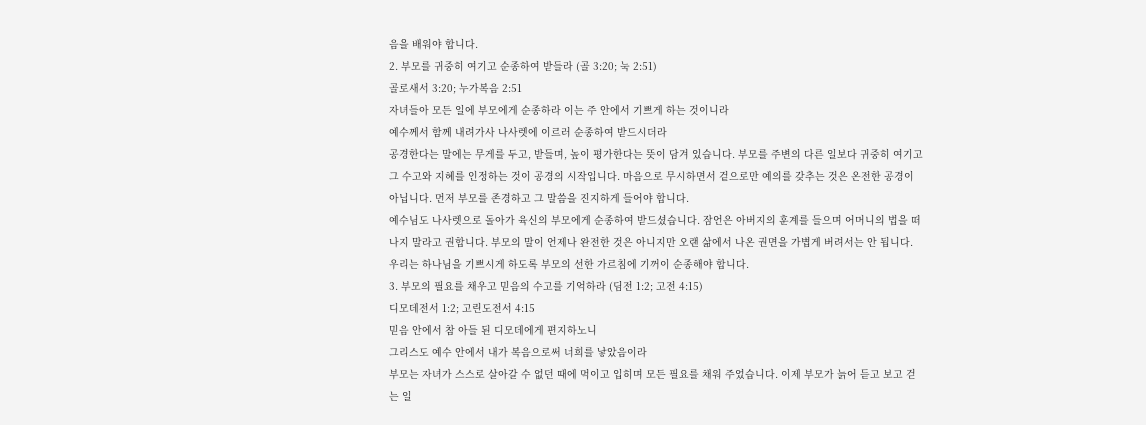음을 배워야 합니다.
2. 부모를 귀중히 여기고 순종하여 받들라 (골 3:20; 눅 2:51)
골로새서 3:20; 누가복음 2:51
자녀들아 모든 일에 부모에게 순종하라 이는 주 안에서 기쁘게 하는 것이니라
예수께서 함께 내려가사 나사렛에 이르러 순종하여 받드시더라
공경한다는 말에는 무게를 두고, 받들며, 높이 평가한다는 뜻이 담겨 있습니다. 부모를 주변의 다른 일보다 귀중히 여기고 그 수고와 지혜를 인정하는 것이 공경의 시작입니다. 마음으로 무시하면서 겉으로만 예의를 갖추는 것은 온전한 공경이 아닙니다. 먼저 부모를 존경하고 그 말씀을 진지하게 들어야 합니다.
예수님도 나사렛으로 돌아가 육신의 부모에게 순종하여 받드셨습니다. 잠언은 아버지의 훈계를 들으며 어머니의 법을 떠나지 말라고 권합니다. 부모의 말이 언제나 완전한 것은 아니지만 오랜 삶에서 나온 권면을 가볍게 버려서는 안 됩니다. 우리는 하나님을 기쁘시게 하도록 부모의 선한 가르침에 기꺼이 순종해야 합니다.
3. 부모의 필요를 채우고 믿음의 수고를 기억하라 (딤전 1:2; 고전 4:15)
디모데전서 1:2; 고린도전서 4:15
믿음 안에서 참 아들 된 디모데에게 편지하노니
그리스도 예수 안에서 내가 복음으로써 너희를 낳았음이라
부모는 자녀가 스스로 살아갈 수 없던 때에 먹이고 입히며 모든 필요를 채워 주었습니다. 이제 부모가 늙어 듣고 보고 걷는 일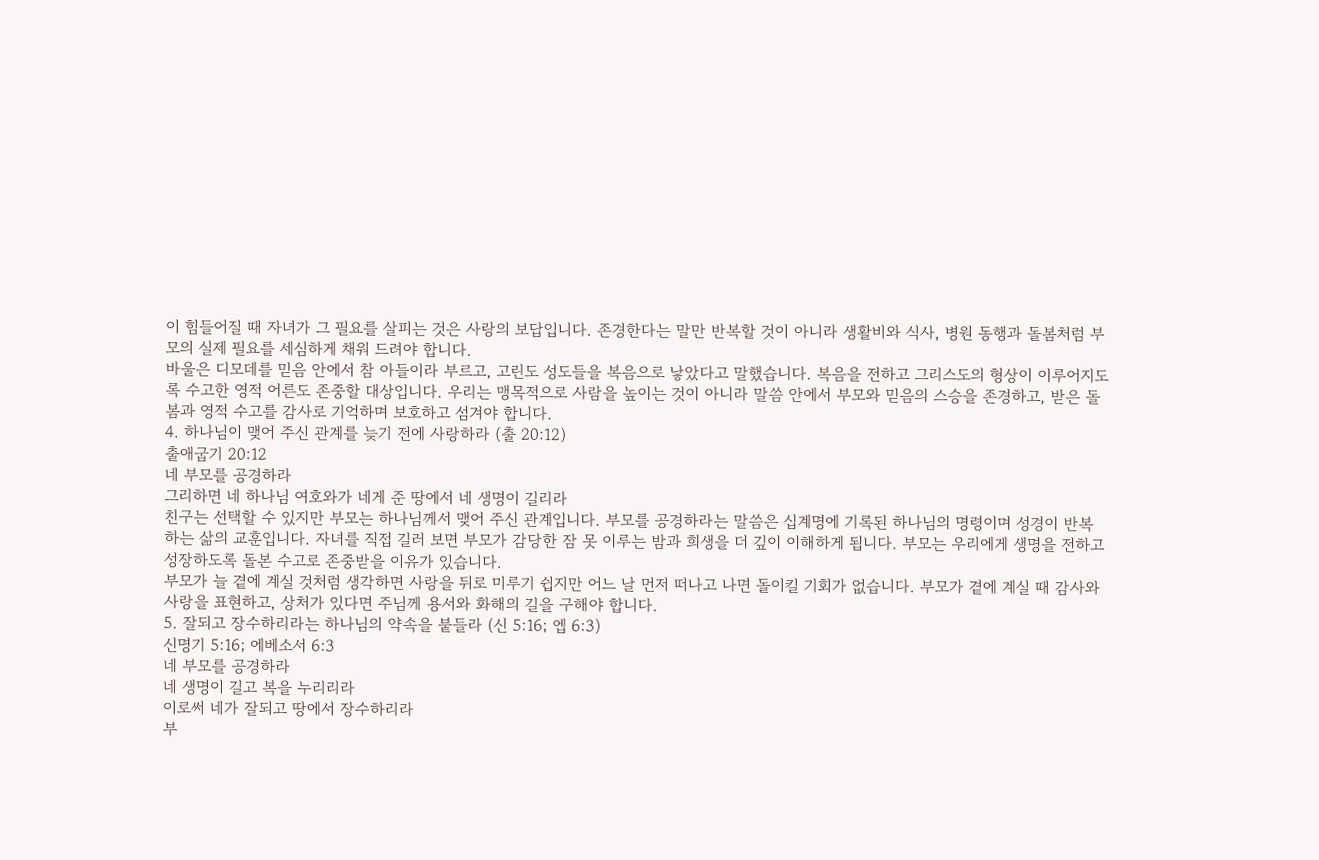이 힘들어질 때 자녀가 그 필요를 살피는 것은 사랑의 보답입니다. 존경한다는 말만 반복할 것이 아니라 생활비와 식사, 병원 동행과 돌봄처럼 부모의 실제 필요를 세심하게 채워 드려야 합니다.
바울은 디모데를 믿음 안에서 참 아들이라 부르고, 고린도 성도들을 복음으로 낳았다고 말했습니다. 복음을 전하고 그리스도의 형상이 이루어지도록 수고한 영적 어른도 존중할 대상입니다. 우리는 맹목적으로 사람을 높이는 것이 아니라 말씀 안에서 부모와 믿음의 스승을 존경하고, 받은 돌봄과 영적 수고를 감사로 기억하며 보호하고 섬겨야 합니다.
4. 하나님이 맺어 주신 관계를 늦기 전에 사랑하라 (출 20:12)
출애굽기 20:12
네 부모를 공경하라
그리하면 네 하나님 여호와가 네게 준 땅에서 네 생명이 길리라
친구는 선택할 수 있지만 부모는 하나님께서 맺어 주신 관계입니다. 부모를 공경하라는 말씀은 십계명에 기록된 하나님의 명령이며 성경이 반복하는 삶의 교훈입니다. 자녀를 직접 길러 보면 부모가 감당한 잠 못 이루는 밤과 희생을 더 깊이 이해하게 됩니다. 부모는 우리에게 생명을 전하고 성장하도록 돌본 수고로 존중받을 이유가 있습니다.
부모가 늘 곁에 계실 것처럼 생각하면 사랑을 뒤로 미루기 쉽지만 어느 날 먼저 떠나고 나면 돌이킬 기회가 없습니다. 부모가 곁에 계실 때 감사와 사랑을 표현하고, 상처가 있다면 주님께 용서와 화해의 길을 구해야 합니다.
5. 잘되고 장수하리라는 하나님의 약속을 붙들라 (신 5:16; 엡 6:3)
신명기 5:16; 에베소서 6:3
네 부모를 공경하라
네 생명이 길고 복을 누리리라
이로써 네가 잘되고 땅에서 장수하리라
부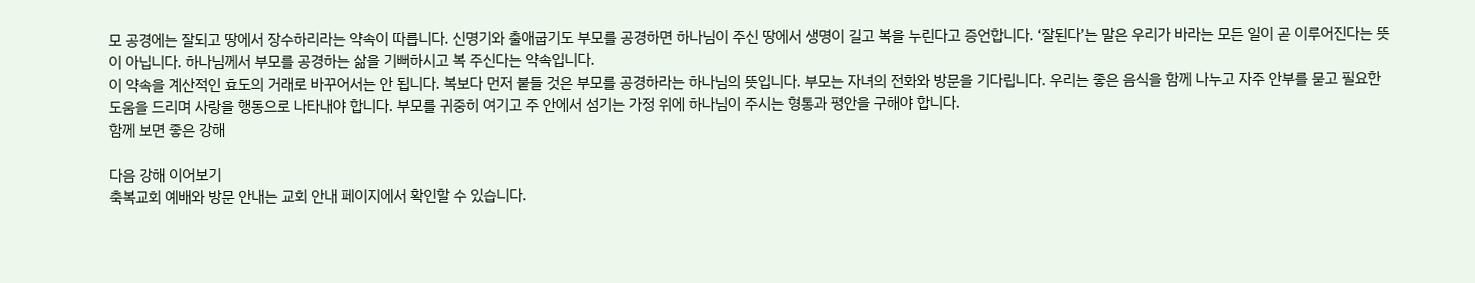모 공경에는 잘되고 땅에서 장수하리라는 약속이 따릅니다. 신명기와 출애굽기도 부모를 공경하면 하나님이 주신 땅에서 생명이 길고 복을 누린다고 증언합니다. ‘잘된다’는 말은 우리가 바라는 모든 일이 곧 이루어진다는 뜻이 아닙니다. 하나님께서 부모를 공경하는 삶을 기뻐하시고 복 주신다는 약속입니다.
이 약속을 계산적인 효도의 거래로 바꾸어서는 안 됩니다. 복보다 먼저 붙들 것은 부모를 공경하라는 하나님의 뜻입니다. 부모는 자녀의 전화와 방문을 기다립니다. 우리는 좋은 음식을 함께 나누고 자주 안부를 묻고 필요한 도움을 드리며 사랑을 행동으로 나타내야 합니다. 부모를 귀중히 여기고 주 안에서 섬기는 가정 위에 하나님이 주시는 형통과 평안을 구해야 합니다.
함께 보면 좋은 강해

다음 강해 이어보기
축복교회 예배와 방문 안내는 교회 안내 페이지에서 확인할 수 있습니다.